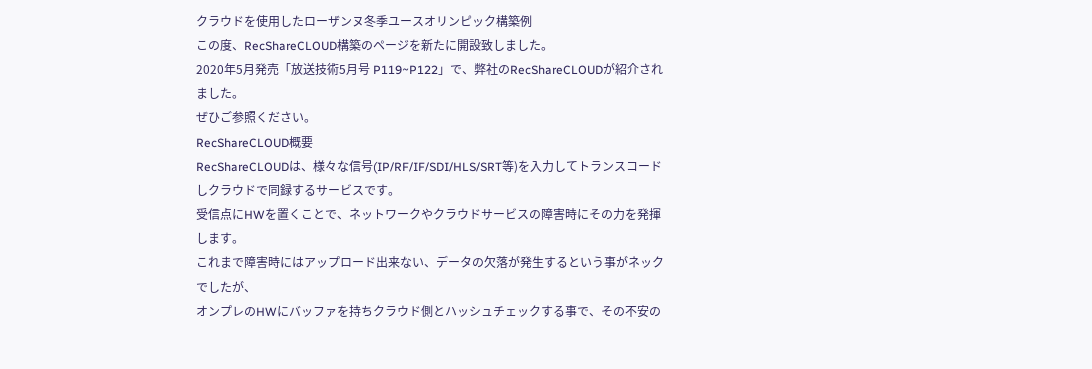クラウドを使用したローザンヌ冬季ユースオリンピック構築例
この度、RecShareCLOUD構築のページを新たに開設致しました。
2020年5月発売「放送技術5月号 P119~P122」で、弊社のRecShareCLOUDが紹介されました。
ぜひご参照ください。
RecShareCLOUD概要
RecShareCLOUDは、様々な信号(IP/RF/IF/SDI/HLS/SRT等)を入力してトランスコードしクラウドで同録するサービスです。
受信点にHWを置くことで、ネットワークやクラウドサービスの障害時にその力を発揮します。
これまで障害時にはアップロード出来ない、データの欠落が発生するという事がネックでしたが、
オンプレのHWにバッファを持ちクラウド側とハッシュチェックする事で、その不安の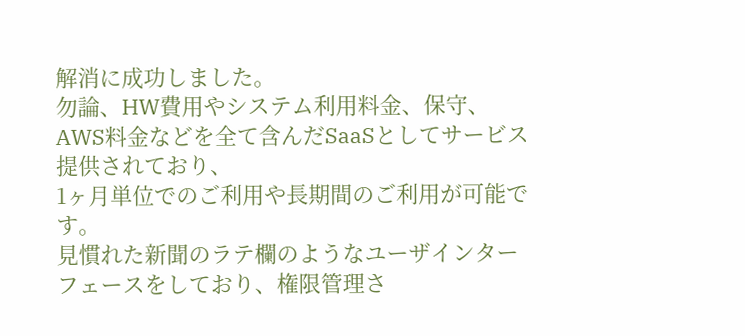解消に成功しました。
勿論、HW費用やシステム利用料金、保守、AWS料金などを全て含んだSaaSとしてサービス提供されており、
1ヶ月単位でのご利用や長期間のご利用が可能です。
見慣れた新聞のラテ欄のようなユーザインターフェースをしており、権限管理さ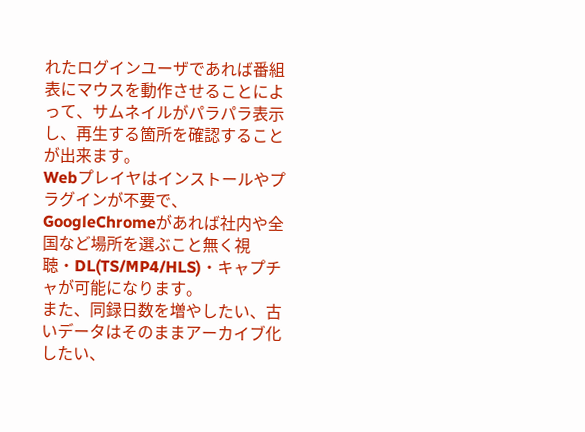れたログインユーザであれば番組表にマウスを動作させることによって、サムネイルがパラパラ表示し、再生する箇所を確認することが出来ます。
Webプレイヤはインストールやプラグインが不要で、GoogleChromeがあれば社内や全国など場所を選ぶこと無く視聴・DL(TS/MP4/HLS)・キャプチャが可能になります。
また、同録日数を増やしたい、古いデータはそのままアーカイブ化したい、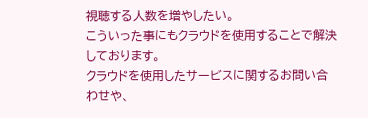視聴する人数を増やしたい。
こういった事にもクラウドを使用することで解決しております。
クラウドを使用したサービスに関するお問い合わせや、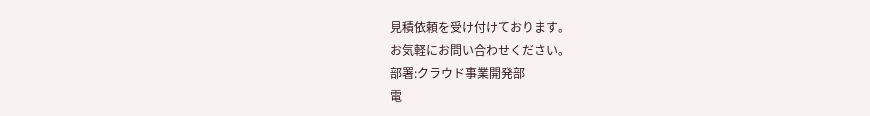見積依頼を受け付けております。
お気軽にお問い合わせください。
部署:クラウド事業開発部
電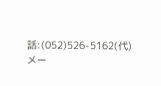話:(052)526-5162(代)
メー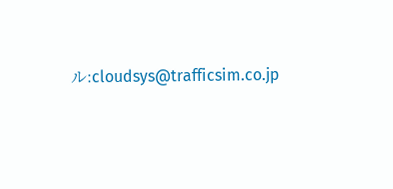ル:cloudsys@trafficsim.co.jp